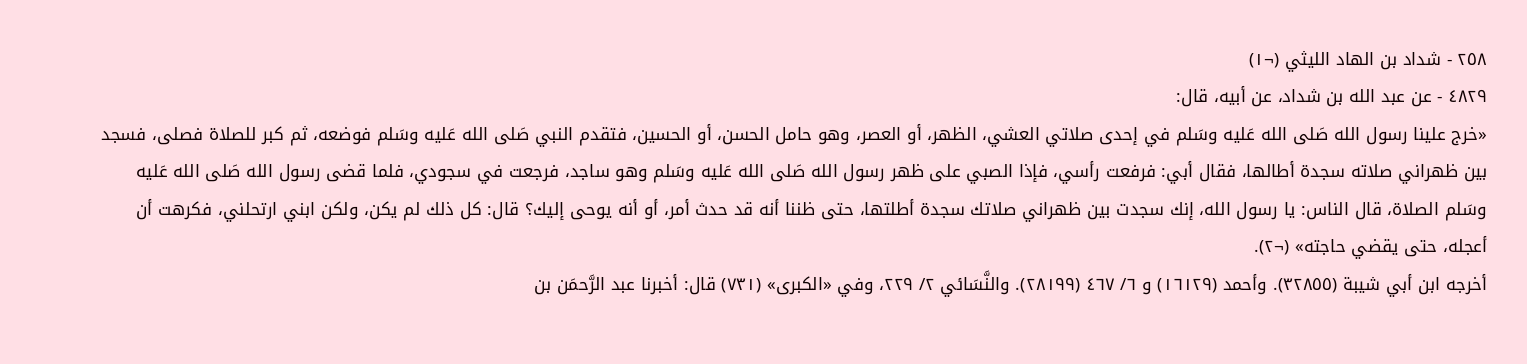٢٥٨ - شداد بن الهاد الليثي (¬١)
٤٨٢٩ - عن عبد الله بن شداد، عن أبيه، قال:
«خرج علينا رسول الله صَلى الله عَليه وسَلم في إحدى صلاتي العشي، الظهر، أو العصر، وهو حامل الحسن، أو الحسين، فتقدم النبي صَلى الله عَليه وسَلم فوضعه، ثم كبر للصلاة فصلى، فسجد بين ظهراني صلاته سجدة أطالها، فقال أبي: فرفعت رأسي، فإذا الصبي على ظهر رسول الله صَلى الله عَليه وسَلم وهو ساجد، فرجعت في سجودي، فلما قضى رسول الله صَلى الله عَليه وسَلم الصلاة، قال الناس: يا رسول الله، إنك سجدت بين ظهراني صلاتك سجدة أطلتها، حتى ظننا أنه قد حدث أمر، أو أنه يوحى إليك؟ قال: كل ذلك لم يكن، ولكن ابني ارتحلني، فكرهت أن أعجله، حتى يقضي حاجته» (¬٢).
أخرجه ابن أبي شيبة (٣٢٨٥٥). وأحمد (١٦١٢٩) و ٦/ ٤٦٧ (٢٨١٩٩). والنَّسَائي ٢/ ٢٢٩، وفي «الكبرى» (٧٣١) قال: أخبرنا عبد الرَّحمَن بن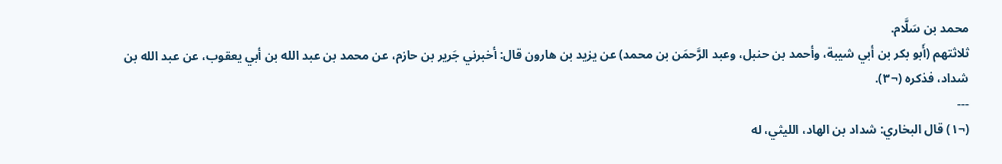محمد بن سَلَّام.
ثلاثتهم (أَبو بكر بن أبي شيبة، وأحمد بن حنبل، وعبد الرَّحمَن بن محمد) عن يزيد بن هارون قال: أخبرني جَرير بن حازم، عن محمد بن عبد الله بن أبي يعقوب، عن عبد الله بن شداد، فذكره (¬٣).
---
(¬١) قال البخاري: شداد بن الهاد، الليثي، له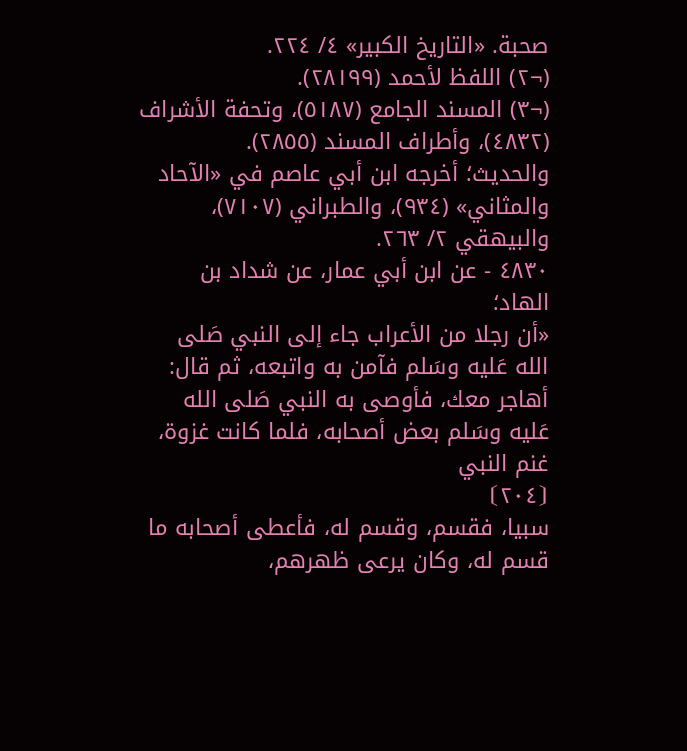صحبة. «التاريخ الكبير» ٤/ ٢٢٤.
(¬٢) اللفظ لأحمد (٢٨١٩٩).
(¬٣) المسند الجامع (٥١٨٧)، وتحفة الأشراف (٤٨٣٢)، وأطراف المسند (٢٨٥٥).
والحديث؛ أخرجه ابن أبي عاصم في «الآحاد والمثاني» (٩٣٤)، والطبراني (٧١٠٧)، والبيهقي ٢/ ٢٦٣.
٤٨٣٠ - عن ابن أبي عمار، عن شداد بن الهاد؛
«أن رجلا من الأعراب جاء إلى النبي صَلى الله عَليه وسَلم فآمن به واتبعه، ثم قال: أهاجر معك، فأوصى به النبي صَلى الله عَليه وسَلم بعض أصحابه، فلما كانت غزوة، غنم النبي
⦗٢٠٤⦘
سبيا، فقسم، وقسم له، فأعطى أصحابه ما قسم له، وكان يرعى ظهرهم،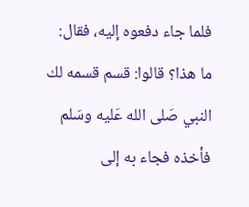فلما جاء دفعوه إليه، فقال: ما هذا؟ قالوا: قسم قسمه لك النبي صَلى الله عَليه وسَلم فأخذه فجاء به إلى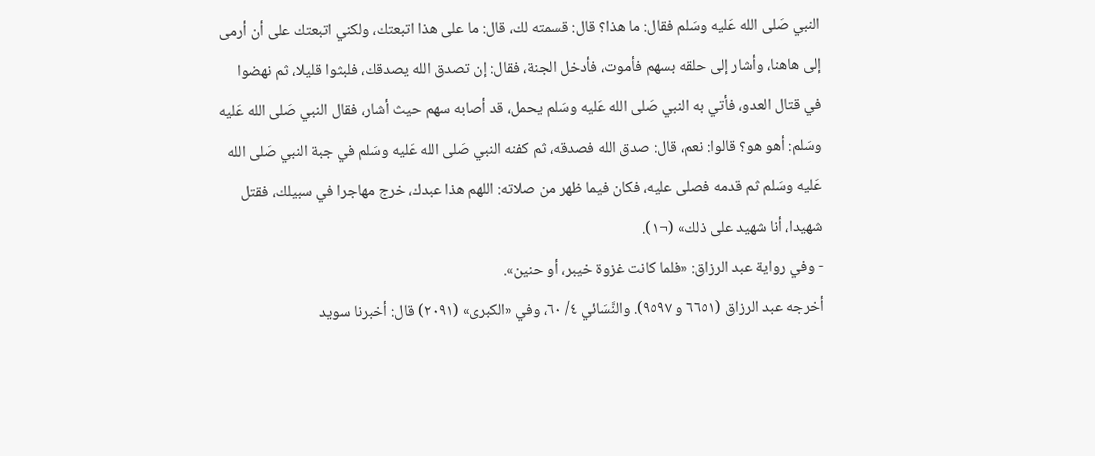النبي صَلى الله عَليه وسَلم فقال: ما هذا؟ قال: قسمته لك، قال: ما على هذا اتبعتك، ولكني اتبعتك على أن أرمى إلى هاهنا، وأشار إلى حلقه بسهم فأموت، فأدخل الجنة، فقال: إن تصدق الله يصدقك، فلبثوا قليلا، ثم نهضوا في قتال العدو، فأتي به النبي صَلى الله عَليه وسَلم يحمل، قد أصابه سهم حيث أشار، فقال النبي صَلى الله عَليه وسَلم: أهو هو؟ قالوا: نعم، قال: صدق الله فصدقه، ثم كفنه النبي صَلى الله عَليه وسَلم في جبة النبي صَلى الله عَليه وسَلم ثم قدمه فصلى عليه، فكان فيما ظهر من صلاته: اللهم هذا عبدك، خرج مهاجرا في سبيلك، فقتل شهيدا، أنا شهيد على ذلك» (¬١).
- وفي رواية عبد الرزاق: «فلما كانت غزوة خيبر، أو حنين».
أخرجه عبد الرزاق (٦٦٥١ و ٩٥٩٧). والنَّسَائي ٤/ ٦٠، وفي «الكبرى» (٢٠٩١) قال: أخبرنا سويد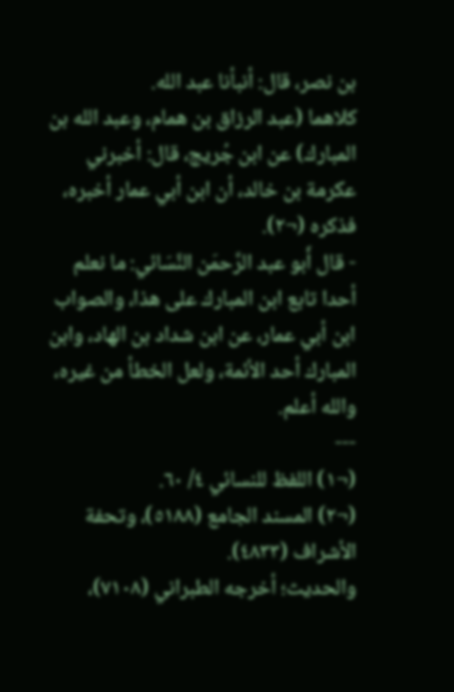بن نصر، قال: أنبأنا عبد الله.
كلاهما (عبد الرزاق بن همام، وعبد الله بن المبارك) عن ابن جُريج، قال: أخبرني عكرمة بن خالد، أن ابن أبي عمار أخبره، فذكره (¬٢).
- قال أَبو عبد الرَّحمَن النَّسَائي: ما نعلم أحدا تابع ابن المبارك على هذا، والصواب ابن أبي عمار، عن ابن شداد بن الهاد، وابن المبارك أحد الأئمة، ولعل الخطأ من غيره، والله أعلم.
---
(¬١) اللفظ للنسائي ٤/ ٦٠.
(¬٢) المسند الجامع (٥١٨٨)، وتحفة الأشراف (٤٨٣٣).
والحديث؛ أخرجه الطبراني (٧١٠٨)،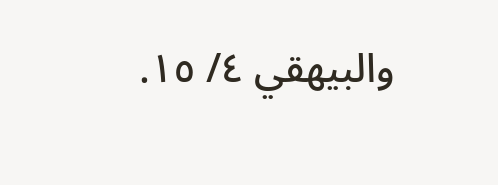والبيهقي ٤/ ١٥.